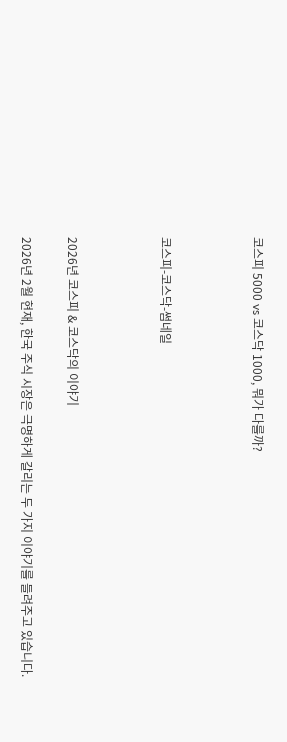코스피 5000 vs 코스닥 1000, 뭐가 다를까?



코스피-코스닥-썸네일



2026년 코스피 & 코스닥의 이야기

2026년 2월 현재, 한국 주식 시장은 극명하게 갈리는 두 가지 이야기를 들려주고 있습니다.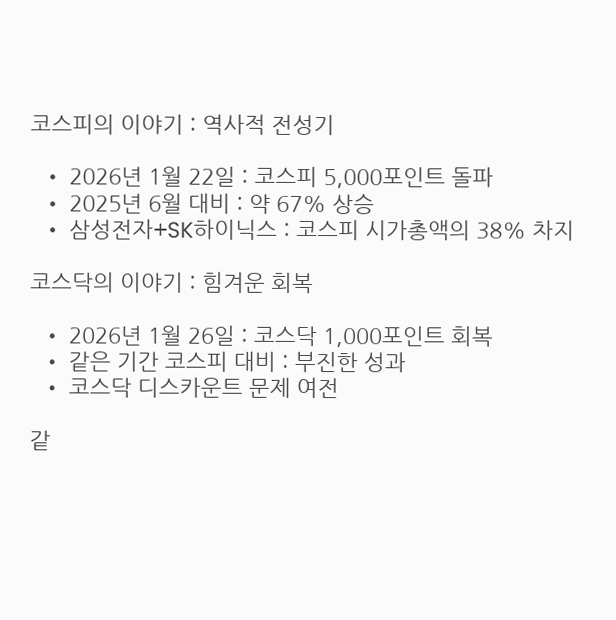코스피의 이야기 : 역사적 전성기

  • 2026년 1월 22일 : 코스피 5,000포인트 돌파
  • 2025년 6월 대비 : 약 67% 상승
  • 삼성전자+SK하이닉스 : 코스피 시가총액의 38% 차지

코스닥의 이야기 : 힘겨운 회복

  • 2026년 1월 26일 : 코스닥 1,000포인트 회복
  • 같은 기간 코스피 대비 : 부진한 성과
  • 코스닥 디스카운트 문제 여전

같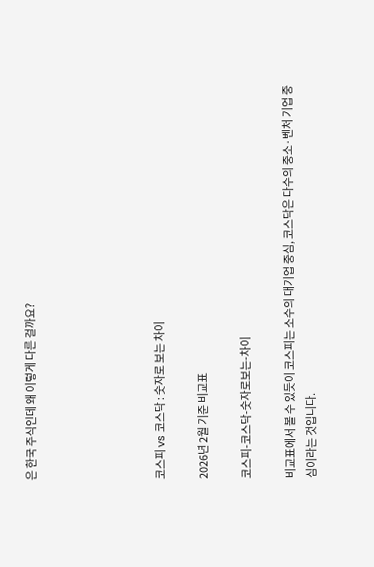은 한국 주식인데 왜 이렇게 다른 걸까요?





코스피 vs 코스닥 : 숫자로 보는 차이

2026년 2월 기준 비교표

코스피-코스닥-숫자로보는-차이

비교표에서 볼 수 있듯이 코스피는 소수의 대기업 중심, 코스닥은 다수의 중소·벤처 기업 중심이라는 것입니다.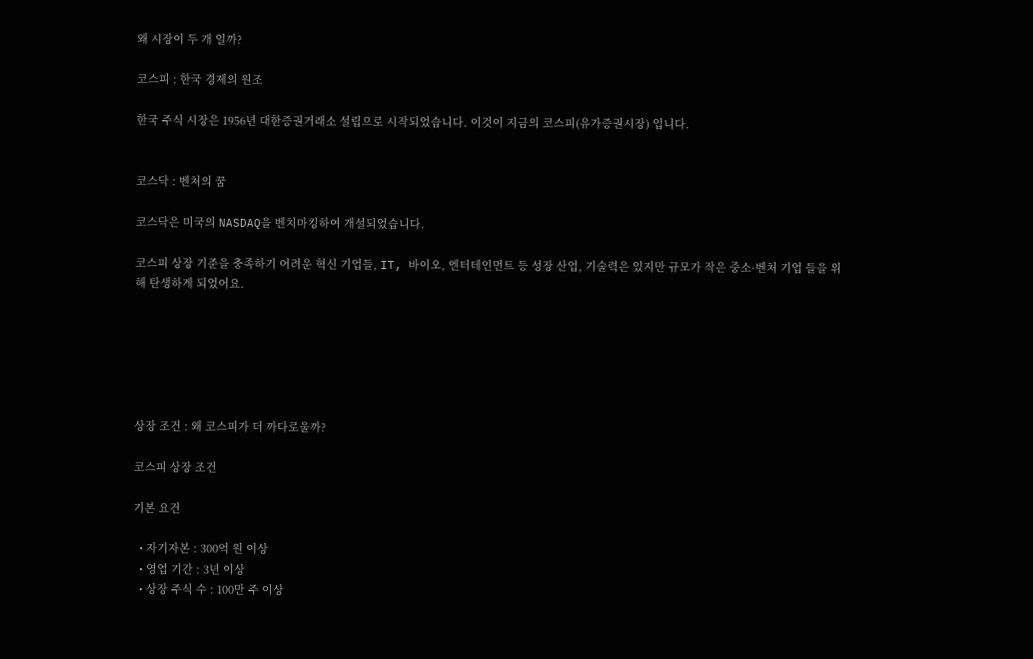왜 시장이 두 개 일까?

코스피 : 한국 경제의 원조

한국 주식 시장은 1956년 대한증권거래소 설립으로 시작되었습니다. 이것이 지금의 코스피(유가증권시장) 입니다.


코스닥 : 벤처의 꿈

코스닥은 미국의 NASDAQ을 벤치마킹하여 개설되었습니다.

코스피 상장 기준을 충족하기 어려운 혁신 기업들, IT, 바이오, 엔터테인먼트 등 성장 산업, 기술력은 있지만 규모가 작은 중소·벤처 기업 들을 위해 탄생하게 되었어요.






상장 조건 : 왜 코스피가 더 까다로울까?

코스피 상장 조건

기본 요건

  • 자기자본 : 300억 원 이상
  • 영업 기간 : 3년 이상
  • 상장 주식 수 : 100만 주 이상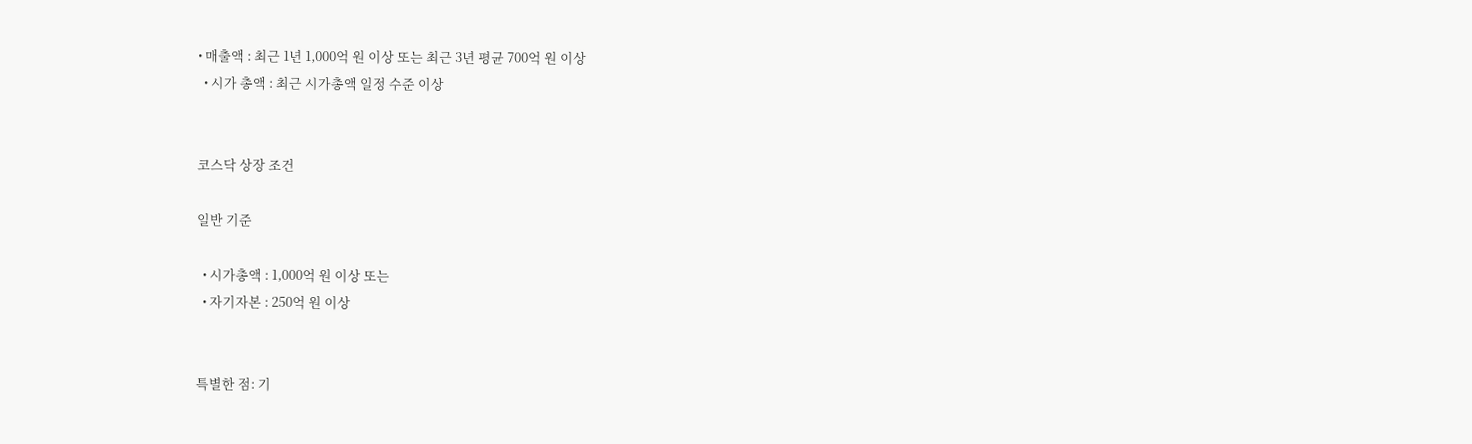• 매출액 : 최근 1년 1,000억 원 이상 또는 최근 3년 평균 700억 원 이상
  • 시가 총액 : 최근 시가총액 일정 수준 이상


코스닥 상장 조건

일반 기준

  • 시가총액 : 1,000억 원 이상 또는
  • 자기자본 : 250억 원 이상


특별한 점: 기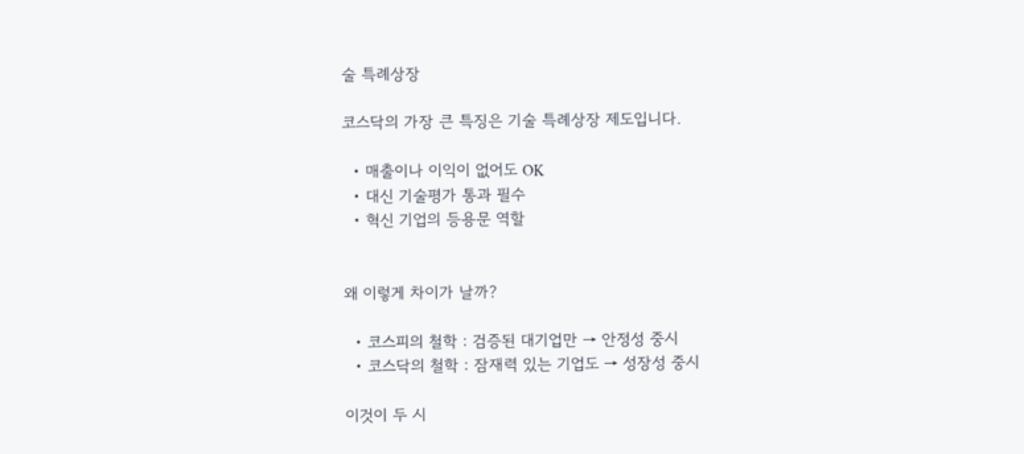술 특례상장

코스닥의 가장 큰 특징은 기술 특례상장 제도입니다.

  • 매출이나 이익이 없어도 OK
  • 대신 기술평가 통과 필수
  • 혁신 기업의 등용문 역할


왜 이렇게 차이가 날까?

  • 코스피의 철학 : 검증된 대기업만 → 안정성 중시
  • 코스닥의 철학 : 잠재력 있는 기업도 → 성장성 중시

이것이 두 시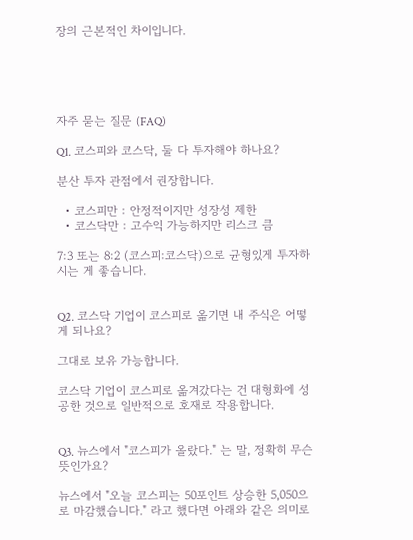장의 근본적인 차이입니다.





자주 묻는 질문 (FAQ)

Q1. 코스피와 코스닥, 둘 다 투자해야 하나요?

분산 투자 관점에서 권장합니다.

  • 코스피만 : 안정적이지만 성장성 제한
  • 코스닥만 : 고수익 가능하지만 리스크 큼

7:3 또는 8:2 (코스피:코스닥)으로 균형있게 투자하시는 게 좋습니다.


Q2. 코스닥 기업이 코스피로 옮기면 내 주식은 어떻게 되나요?

그대로 보유 가능합니다.

코스닥 기업이 코스피로 옮겨갔다는 건 대형화에 성공한 것으로 일반적으로 호재로 작용합니다.


Q3. 뉴스에서 "코스피가 올랐다." 는 말, 정확히 무슨 뜻인가요?

뉴스에서 "오늘 코스피는 50포인트 상승한 5,050으로 마감했습니다." 라고 했다면 아래와 같은 의미로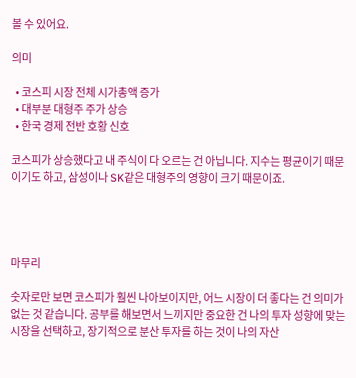볼 수 있어요.

의미

  • 코스피 시장 전체 시가총액 증가
  • 대부분 대형주 주가 상승
  • 한국 경제 전반 호황 신호

코스피가 상승했다고 내 주식이 다 오르는 건 아닙니다. 지수는 평균이기 때문이기도 하고, 삼성이나 SK같은 대형주의 영향이 크기 때문이죠.




마무리

숫자로만 보면 코스피가 훨씬 나아보이지만, 어느 시장이 더 좋다는 건 의미가 없는 것 같습니다. 공부를 해보면서 느끼지만 중요한 건 나의 투자 성향에 맞는 시장을 선택하고, 장기적으로 분산 투자를 하는 것이 나의 자산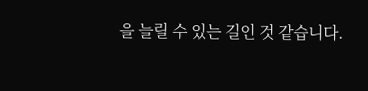을 늘릴 수 있는 길인 것 같습니다.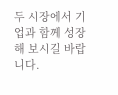두 시장에서 기업과 함께 성장해 보시길 바랍니다.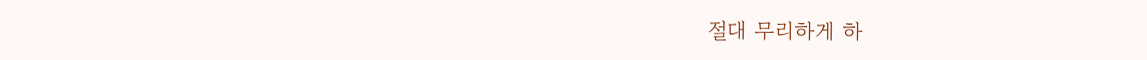절대 무리하게 하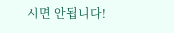시면 안됩니다!